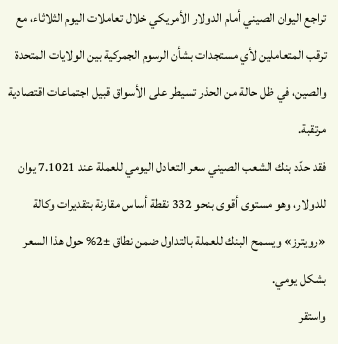تراجع اليوان الصيني أمام الدولار الأمريكي خلال تعاملات اليوم الثلاثاء، مع ترقب المتعاملين لأي مستجدات بشأن الرسوم الجمركية بين الولايات المتحدة والصين، في ظل حالة من الحذر تسيطر على الأسواق قبيل اجتماعات اقتصادية مرتقبة.
فقد حدّد بنك الشعب الصيني سعر التعادل اليومي للعملة عند 7.1021 يوان للدولار، وهو مستوى أقوى بنحو 332 نقطة أساس مقارنة بتقديرات وكالة «رويترز» ويسمح البنك للعملة بالتداول ضمن نطاق ±2% حول هذا السعر بشكل يومي.
واستقر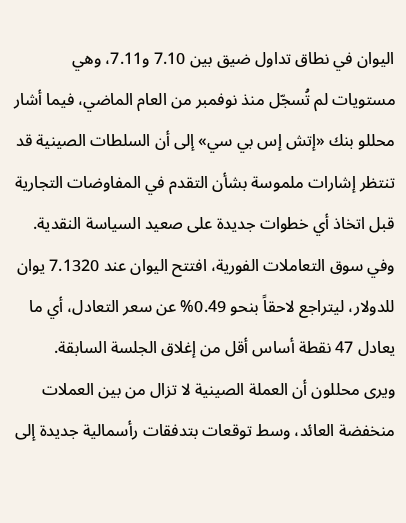اليوان في نطاق تداول ضيق بين 7.10 و7.11، وهي مستويات لم تُسجّل منذ نوفمبر من العام الماضي، فيما أشار محللو بنك «إتش إس بي سي» إلى أن السلطات الصينية قد تنتظر إشارات ملموسة بشأن التقدم في المفاوضات التجارية قبل اتخاذ أي خطوات جديدة على صعيد السياسة النقدية.
وفي سوق التعاملات الفورية، افتتح اليوان عند 7.1320 يوان للدولار، ليتراجع لاحقاً بنحو 0.49% عن سعر التعادل، أي ما يعادل 47 نقطة أساس أقل من إغلاق الجلسة السابقة.
ويرى محللون أن العملة الصينية لا تزال من بين العملات منخفضة العائد، وسط توقعات بتدفقات رأسمالية جديدة إلى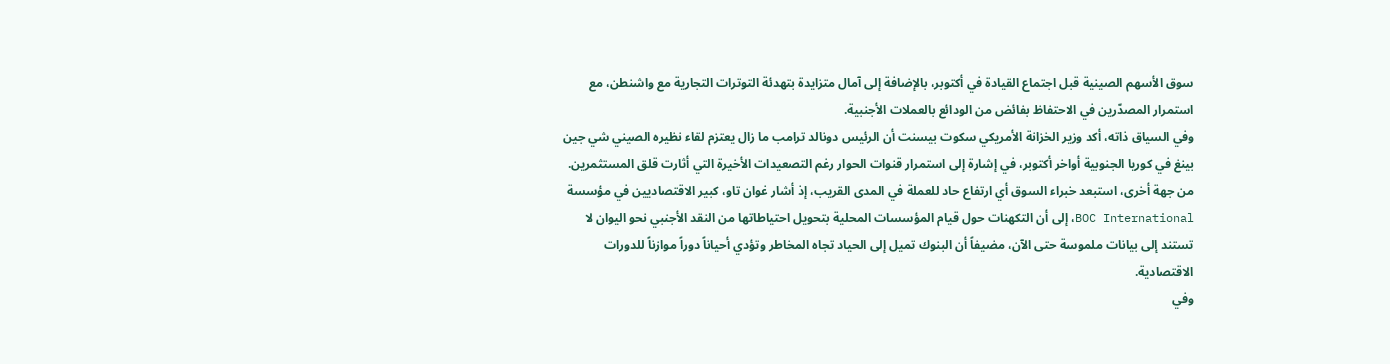سوق الأسهم الصينية قبل اجتماع القيادة في أكتوبر، بالإضافة إلى آمال متزايدة بتهدئة التوترات التجارية مع واشنطن، مع استمرار المصدّرين في الاحتفاظ بفائض من الودائع بالعملات الأجنبية.
وفي السياق ذاته، أكد وزير الخزانة الأمريكي سكوت بيسنت أن الرئيس دونالد ترامب ما زال يعتزم لقاء نظيره الصيني شي جين بينغ في كوريا الجنوبية أواخر أكتوبر، في إشارة إلى استمرار قنوات الحوار رغم التصعيدات الأخيرة التي أثارت قلق المستثمرين.
من جهة أخرى، استبعد خبراء السوق أي ارتفاع حاد للعملة في المدى القريب، إذ أشار غوان تاو، كبير الاقتصاديين في مؤسسة BOC International، إلى أن التكهنات حول قيام المؤسسات المحلية بتحويل احتياطاتها من النقد الأجنبي نحو اليوان لا تستند إلى بيانات ملموسة حتى الآن، مضيفاً أن البنوك تميل إلى الحياد تجاه المخاطر وتؤدي أحياناً دوراً موازناً للدورات الاقتصادية.
وفي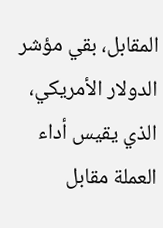المقابل، بقي مؤشر الدولار الأمريكي، الذي يقيس أداء العملة مقابل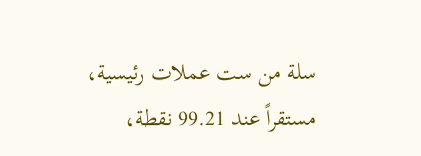سلة من ست عملات رئيسية، مستقراً عند 99.21 نقطة،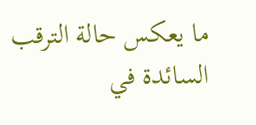ما يعكس حالة الترقب السائدة في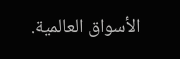الأسواق العالمية.